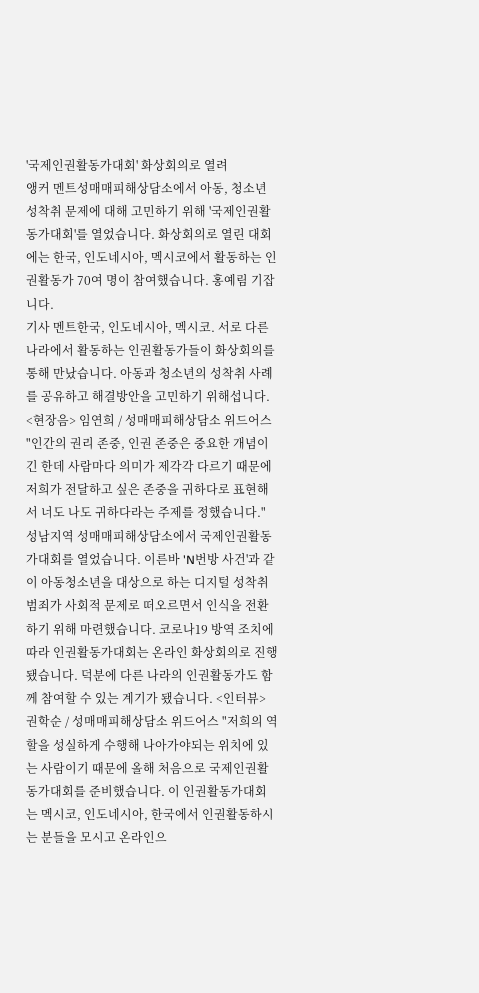'국제인권활동가대회' 화상회의로 열려
앵커 멘트성매매피해상담소에서 아동, 청소년 성착취 문제에 대해 고민하기 위해 '국제인권활동가대회'를 열었습니다. 화상회의로 열린 대회에는 한국, 인도네시아, 멕시코에서 활동하는 인권활동가 70여 명이 참여했습니다. 홍예림 기잡니다.
기사 멘트한국, 인도네시아, 멕시코. 서로 다른 나라에서 활동하는 인권활동가들이 화상회의를 통해 만났습니다. 아동과 청소년의 성착취 사례를 공유하고 해결방안을 고민하기 위해섭니다. <현장음> 임연희 / 성매매피해상담소 위드어스 "인간의 권리 존중, 인권 존중은 중요한 개념이긴 한데 사람마다 의미가 제각각 다르기 때문에 저희가 전달하고 싶은 존중을 귀하다로 표현해서 너도 나도 귀하다라는 주제를 정했습니다." 성남지역 성매매피해상담소에서 국제인권활동가대회를 열었습니다. 이른바 'N번방 사건'과 같이 아동청소년을 대상으로 하는 디지털 성착취 범죄가 사회적 문제로 떠오르면서 인식을 전환하기 위해 마련했습니다. 코로나19 방역 조치에 따라 인권활동가대회는 온라인 화상회의로 진행됐습니다. 덕분에 다른 나라의 인권활동가도 함께 참여할 수 있는 계기가 됐습니다. <인터뷰> 권학순 / 성매매피해상담소 위드어스 "저희의 역할을 성실하게 수행해 나아가야되는 위치에 있는 사람이기 때문에 올해 처음으로 국제인권활동가대회를 준비했습니다. 이 인권활동가대회는 멕시코, 인도네시아, 한국에서 인권활동하시는 분들을 모시고 온라인으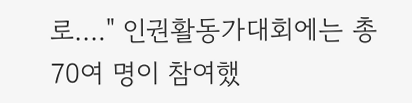로…." 인권활동가대회에는 총 70여 명이 참여했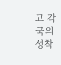고 각국의 성착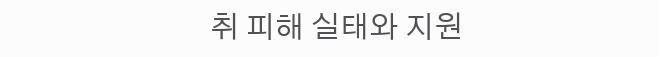취 피해 실태와 지원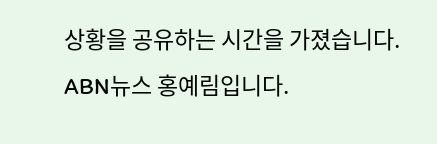상황을 공유하는 시간을 가졌습니다. ABN뉴스 홍예림입니다.